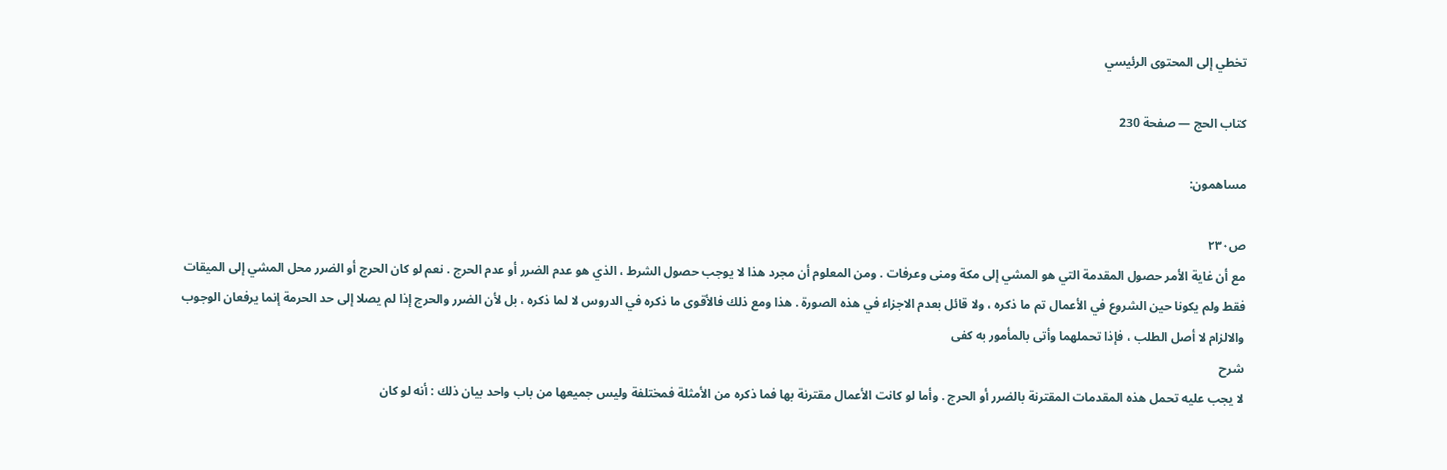تخطي إلى المحتوى الرئيسي

كتاب الحج — صفحة 230

مساهمون:

ص٢٣٠
مع أن غاية الأمر حصول المقدمة التي هو المشي إلى مكة ومنى وعرفات . ومن المعلوم أن مجرد هذا لا يوجب حصول الشرط ، الذي هو عدم الضرر أو عدم الحرج . نعم لو كان الحرج أو الضرر محل المشي إلى الميقات فقط ولم يكونا حين الشروع في الأعمال تم ما ذكره ، ولا قائل بعدم الاجزاء في هذه الصورة . هذا ومع ذلك فالأقوى ما ذكره في الدروس لا لما ذكره ، بل لأن الضرر والحرج إذا لم يصلا إلى حد الحرمة إنما يرفعان الوجوب والالزام لا أصل الطلب ، فإذا تحملهما وأتى بالمأمور به كفى
شرح
لا يجب عليه تحمل هذه المقدمات المقترنة بالضرر أو الحرج . وأما لو كانت الأعمال مقترنة بها فما ذكره من الأمثلة فمختلفة وليس جميعها من باب واحد بيان ذلك : أنه لو كان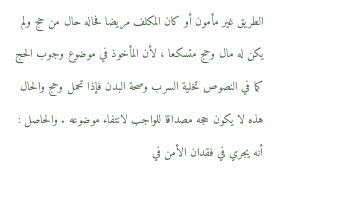الطريق غير مأمون أو كان المكلف مريضا فحاله حال من حج ولم يكن له مال وحج متسكعا ، لأن المأخوذ في موضوع وجوب الحج كما في النصوص تخلية السرب وصحة البدن فإذا تحمل وحج والحال هذه لا يكون حجه مصداقا للواجب لانتفاء موضوعه . والحاصل : أنه يجري في فقدان الأمن في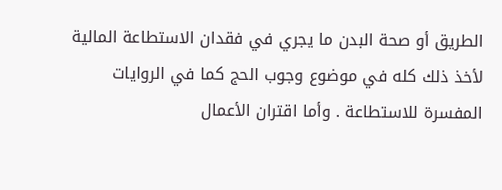الطريق أو صحة البدن ما يجري في فقدان الاستطاعة المالية لأخذ ذلك كله في موضوع وجوب الحج كما في الروايات المفسرة للاستطاعة . وأما اقتران الأعمال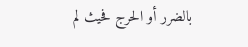بالضرر أو الحرج فحيث لم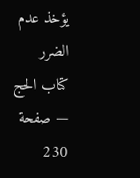يؤخذ عدم الضرر
كتاب الحج — صفحة 230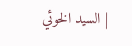| السيد الخوئي